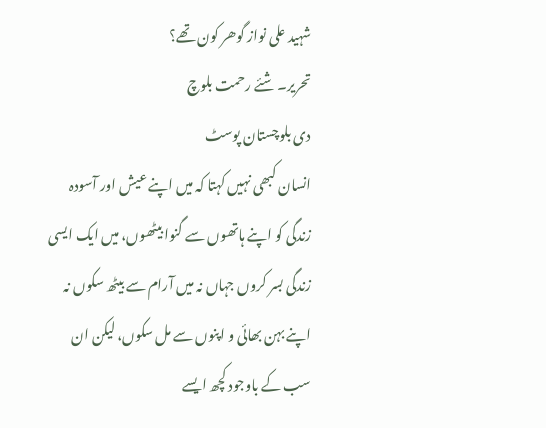شہید علی نواز گوھر کون تھے؟
تحریر۔ شئے رحمت بلوچ
دی بلوچستان پوسٹ
انسان کبھی نہیں کہتا کہ میں اپنے عیش اور آسودہ زندگی کو اپنے ہاتھوں سے گنوا بیٹھوں، میں ایک ایسی زندگی بسر کروں جہاں نہ میں آرام سے بیٹھ سکوں نہ اپنے بہن بھائی و اپنوں سے مل سکوں، لیکن ان سب کے باوجود کچھ ایسے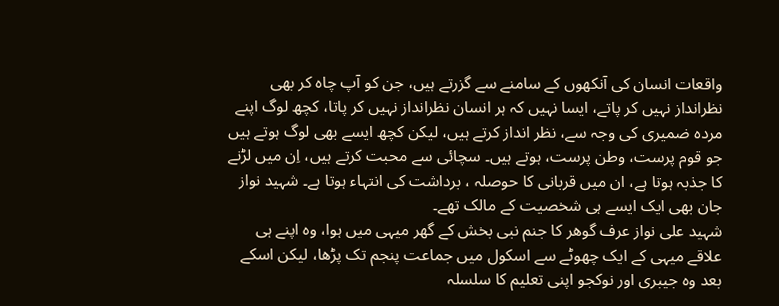واقعات انسان کی آنکھوں کے سامنے سے گزرتے ہیں، جن کو آپ چاہ کر بھی نظرانداز نہیں کر پاتے، ایسا نہیں کہ ہر انسان نظرانداز نہیں کر پاتا، کچھ لوگ اپنے مردہ ضمیری کی وجہ سے، نظر انداز کرتے ہیں، لیکن کچھ ایسے بھی لوگ ہوتے ہیں جو قوم پرست، وطن پرست، ہوتے ہیں۔ سچائی سے محبت کرتے ہیں، اِن میں لڑنے کا جذبہ ہوتا ہے، ان میں قربانی کا حوصلہ ، برداشت کی انتہاء ہوتا ہے۔ شہید نواز جان بھی ایک ایسے ہی شخصیت کے مالک تھے۔
شہید علی نواز عرف گوھر کا جنم نبی بخش کے گھر میہی میں ہوا، وہ اپنے ہی علاقے میہی کے ایک چھوٹے سے اسکول میں جماعت پنجم تک پڑھا، لیکن اسکے بعد وہ جیبری اور نوکجو اپنی تعلیم کا سلسلہ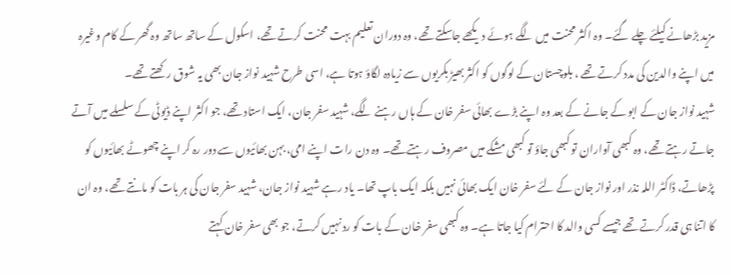مزید بڑھانے کیلئے چلے گئے۔ وہ اکثر محنت میں لگے ہوئے دیکھے جاسکتے تھے، وہ دوران تعلیم بہت محنت کرتے تھے، اسکول کے ساتھ ساتھ وہ گھر کے کام وغیرہ میں اپنے والدین کی مدد کرتے تھے ، بلوچستان کے لوگوں کو اکثر بھیڑ بکریوں سے زیادہ لگاؤ ہوتا ہے، اسی طرح شہید نواز جان بھی یہ شوق رکھتے تھے۔
شہید نواز جان کے ابو کے جانے کے بعد وہ اپنے بڑے بھائی سفر خان کے ہاں رہنے لگے، شہید سفر جان، ایک استاد تھے، جو اکثر اپنے ڈیوٹی کے سلسلے میں آتے جاتے رہتے تھے، وہ کبھی آواران تو کبھی جاؤ تو کبھی مشکے میں مصروف رہتے تھے۔ وہ دن رات اپنے امی، بہن بھائیوں سے دور رہ کر اپنے چھوٹے بھائیوں کو پڑھاتے، ڈاکٹر اللہ نذر اور نواز جان کے لئے سفر خان ایک بھائی نہیں بلکہ ایک باپ تھا۔ یاد رہے شہید نواز جان، شہید سفر جان کی ہر بات کو مانتے تھے، وہ ان کا اتنا ہی قدر کرتے تھے جیسے کسی والد کا احترام کیا جاتا ہے۔ وہ کبھی سفر خان کے بات کو رد نہیں کرتے، جو بھی سفر خان کہتے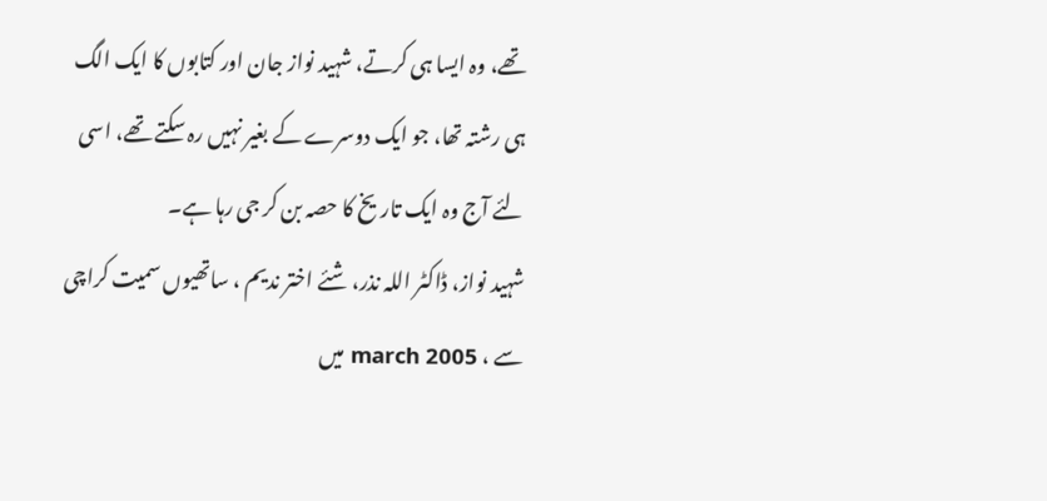تھے، وہ ایسا ہی کرتے، شہید نواز جان اور کتابوں کا ایک الگ ہی رشتہ تھا، جو ایک دوسرے کے بغیر نہیں رہ سکتے تھے، اسی لئے آج وہ ایک تاریخ کا حصہ بن کر جی رہا ہے۔
شہید نواز، ڈاکٹر اللہ نذر، شئے اختر ندیم ، ساتھیوں سمیت کراچی سے ، march 2005 میں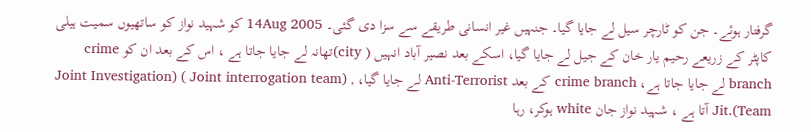گرفتار ہوئے۔ جن کو ٹارچر سیل لے جایا گیا۔ جنہیں غیر انسانی طریقے سے سزا دی گئی۔ 14Aug 2005 کو شہید نواز کو ساتھیوں سمیت ہیلی کاپٹر کے زریعے رحیم یار خان کے جیل لے جایا گیا، اسکے بعد نصیر آباد انہیں ( city)تھانہ لے جایا جاتا ہے ، اس کے بعد ان کو crime branch لے جایا جاتا ہے، crime branch کے بعد Anti-Terrorist لے جایا گیا، , (Joint interrogation team ) (Joint Investigation Team).Jit آتا ہے ، شہید نواز جان white ہوکر، رہا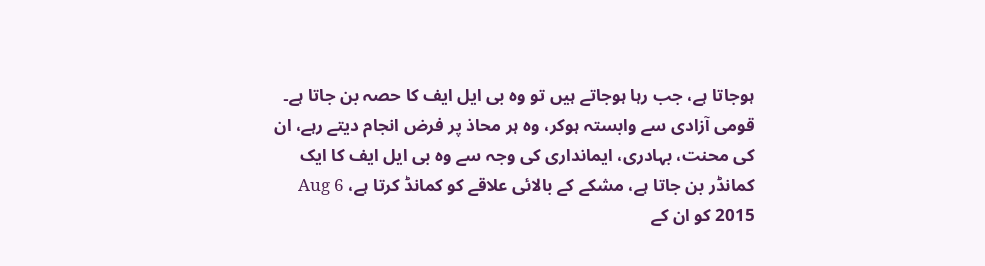ہوجاتا ہے، جب رہا ہوجاتے ہیں تو وہ بی ایل ایف کا حصہ بن جاتا ہے۔
قومی آزادی سے وابستہ ہوکر، وہ ہر محاذ پر فرض انجام دیتے رہے، ان کی محنت، بہادری، ایمانداری کی وجہ سے وہ بی ایل ایف کا ایک کمانڈر بن جاتا ہے، مشکے کے بالائی علاقے کو کمانڈ کرتا ہے، Aug 6 2015 کو ان کے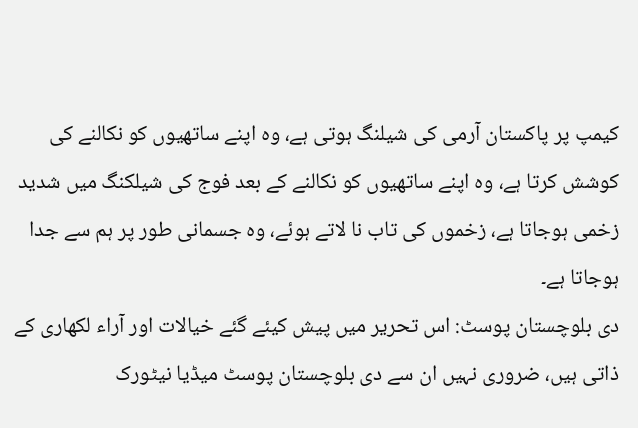کیمپ پر پاکستان آرمی کی شیلنگ ہوتی ہے، وہ اپنے ساتھیوں کو نکالنے کی کوشش کرتا ہے، وہ اپنے ساتھیوں کو نکالنے کے بعد فوج کی شیلکنگ میں شدید زخمی ہوجاتا ہے، زخموں کی تاب نا لاتے ہوئے، وہ جسمانی طور پر ہم سے جدا ہوجاتا ہے۔
دی بلوچستان پوسٹ: اس تحریر میں پیش کیئے گئے خیالات اور آراء لکھاری کے ذاتی ہیں، ضروری نہیں ان سے دی بلوچستان پوسٹ میڈیا نیٹورک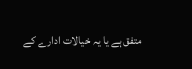متفق ہے یا یہ خیالات ادارے کے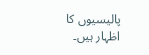پالیسیوں کا اظہار ہیں۔